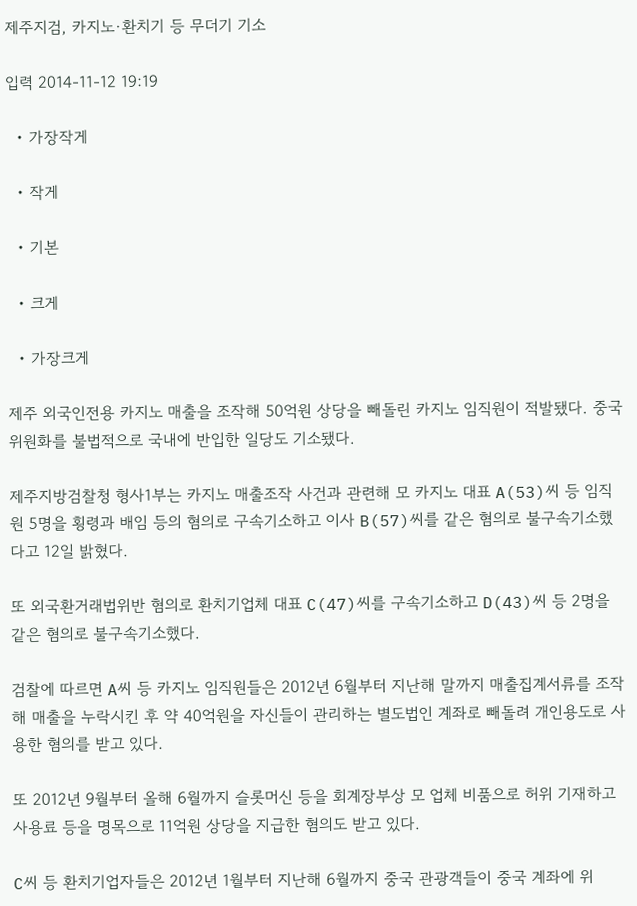제주지검, 카지노·환치기 등 무더기 기소

입력 2014-11-12 19:19

  • 가장작게

  • 작게

  • 기본

  • 크게

  • 가장크게

제주 외국인전용 카지노 매출을 조작해 50억원 상당을 빼돌린 카지노 임직원이 적발됐다. 중국 위원화를 불법적으로 국내에 반입한 일당도 기소됐다.

제주지방검찰청 형사1부는 카지노 매출조작 사건과 관련해 모 카지노 대표 A(53)씨 등 임직원 5명을 횡령과 배임 등의 혐의로 구속기소하고 이사 B(57)씨를 같은 혐의로 불구속기소했다고 12일 밝혔다.

또 외국환거래법위반 혐의로 환치기업체 대표 C(47)씨를 구속기소하고 D(43)씨 등 2명을 같은 혐의로 불구속기소했다.

검찰에 따르면 A씨 등 카지노 임직원들은 2012년 6월부터 지난해 말까지 매출집계서류를 조작해 매출을 누락시킨 후 약 40억원을 자신들이 관리하는 별도법인 계좌로 빼돌려 개인용도로 사용한 혐의를 받고 있다.

또 2012년 9월부터 올해 6월까지 슬롯머신 등을 회계장부상 모 업체 비품으로 허위 기재하고 사용료 등을 명목으로 11억원 상당을 지급한 혐의도 받고 있다.

C씨 등 환치기업자들은 2012년 1월부터 지난해 6월까지 중국 관광객들이 중국 계좌에 위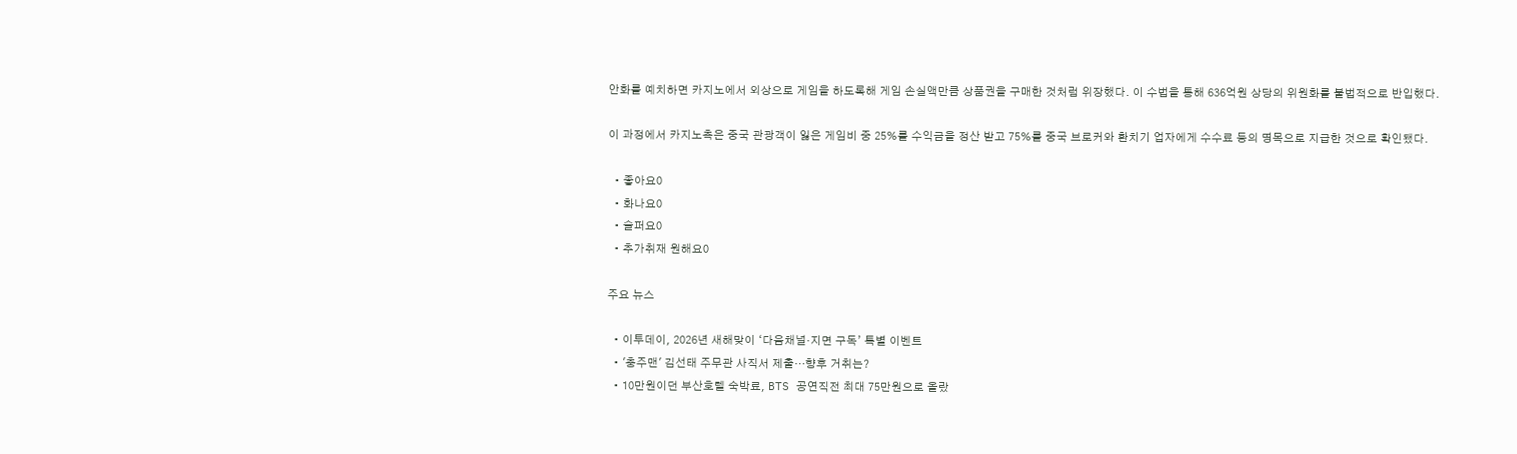안화를 예치하면 카지노에서 외상으로 게임을 하도록해 게임 손실액만큼 상품권을 구매한 것처럼 위장했다. 이 수법을 통해 636억원 상당의 위원화를 불법적으로 반입했다.

이 과정에서 카지노측은 중국 관광객이 잃은 게임비 중 25%를 수익금을 정산 받고 75%를 중국 브로커와 환치기 업자에게 수수료 등의 명목으로 지급한 것으로 확인됐다.

  • 좋아요0
  • 화나요0
  • 슬퍼요0
  • 추가취재 원해요0

주요 뉴스

  • 이투데이, 2026년 새해맞이 ‘다음채널·지면 구독’ 특별 이벤트
  • '충주맨' 김선태 주무관 사직서 제출…향후 거취는?
  • 10만원이던 부산호텔 숙박료, BTS 공연직전 최대 75만원으로 올랐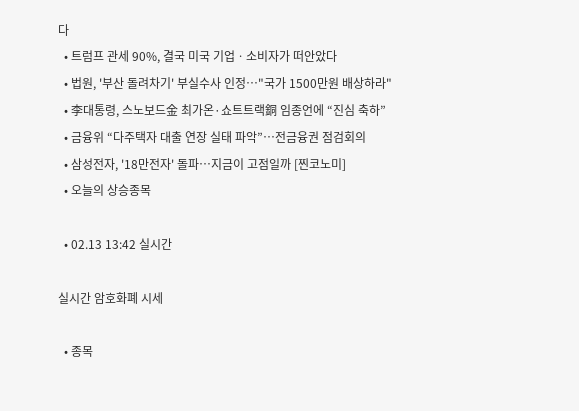다
  • 트럼프 관세 90%, 결국 미국 기업ㆍ소비자가 떠안았다
  • 법원, '부산 돌려차기' 부실수사 인정…"국가 1500만원 배상하라"
  • 李대통령, 스노보드金 최가온·쇼트트랙銅 임종언에 “진심 축하”
  • 금융위 “다주택자 대출 연장 실태 파악”⋯전금융권 점검회의
  • 삼성전자, '18만전자' 돌파…지금이 고점일까 [찐코노미]
  • 오늘의 상승종목

  • 02.13 13:42 실시간

실시간 암호화폐 시세

  • 종목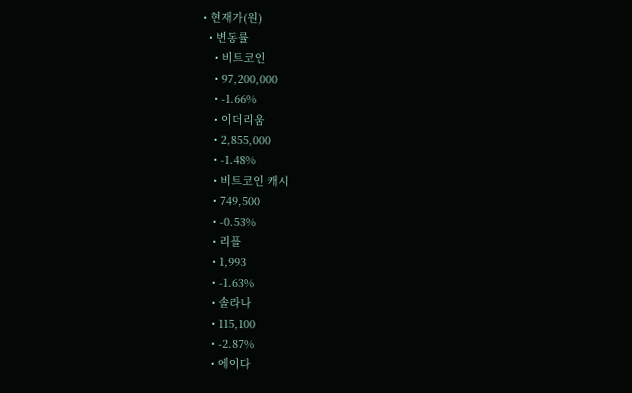• 현재가(원)
  • 변동률
    • 비트코인
    • 97,200,000
    • -1.66%
    • 이더리움
    • 2,855,000
    • -1.48%
    • 비트코인 캐시
    • 749,500
    • -0.53%
    • 리플
    • 1,993
    • -1.63%
    • 솔라나
    • 115,100
    • -2.87%
    • 에이다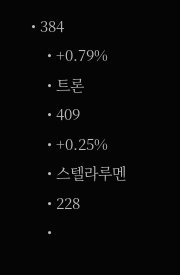• 384
    • +0.79%
    • 트론
    • 409
    • +0.25%
    • 스텔라루멘
    • 228
    •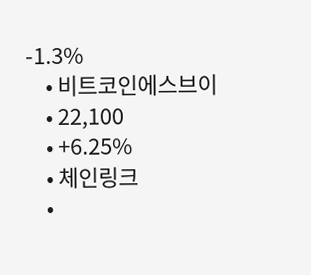-1.3%
    • 비트코인에스브이
    • 22,100
    • +6.25%
    • 체인링크
    •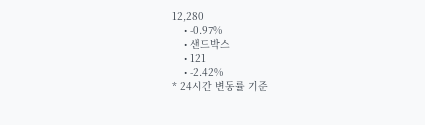12,280
    • -0.97%
    • 샌드박스
    • 121
    • -2.42%
* 24시간 변동률 기준